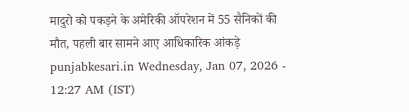मादुरो को पकड़ने के अमेरिकी ऑपरेशन में 55 सैनिकों की मौत, पहली बार सामने आए आधिकारिक आंकड़े
punjabkesari.in Wednesday, Jan 07, 2026 - 12:27 AM (IST)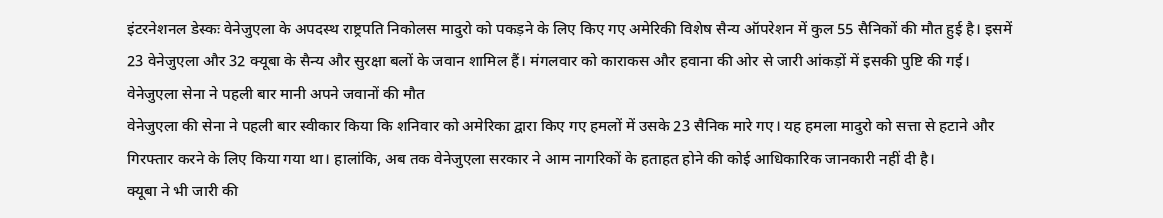इंटरनेशनल डेस्कः वेनेजुएला के अपदस्थ राष्ट्रपति निकोलस मादुरो को पकड़ने के लिए किए गए अमेरिकी विशेष सैन्य ऑपरेशन में कुल 55 सैनिकों की मौत हुई है। इसमें 23 वेनेजुएला और 32 क्यूबा के सैन्य और सुरक्षा बलों के जवान शामिल हैं। मंगलवार को काराकस और हवाना की ओर से जारी आंकड़ों में इसकी पुष्टि की गई।
वेनेजुएला सेना ने पहली बार मानी अपने जवानों की मौत
वेनेजुएला की सेना ने पहली बार स्वीकार किया कि शनिवार को अमेरिका द्वारा किए गए हमलों में उसके 23 सैनिक मारे गए। यह हमला मादुरो को सत्ता से हटाने और गिरफ्तार करने के लिए किया गया था। हालांकि, अब तक वेनेजुएला सरकार ने आम नागरिकों के हताहत होने की कोई आधिकारिक जानकारी नहीं दी है।
क्यूबा ने भी जारी की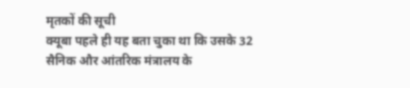मृतकों की सूची
क्यूबा पहले ही यह बता चुका था कि उसके 32 सैनिक और आंतरिक मंत्रालय के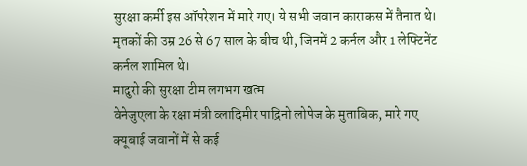सुरक्षा कर्मी इस ऑपरेशन में मारे गए। ये सभी जवान काराकस में तैनात थे। मृतकों की उम्र 26 से 67 साल के बीच थी, जिनमें 2 कर्नल और 1 लेफ्टिनेंट कर्नल शामिल थे।
मादुरो की सुरक्षा टीम लगभग खत्म
वेनेजुएला के रक्षा मंत्री व्लादिमीर पाद्रिनो लोपेज के मुताबिक, मारे गए क्यूबाई जवानों में से कई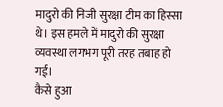मादुरो की निजी सुरक्षा टीम का हिस्सा थे। इस हमले में मादुरो की सुरक्षा व्यवस्था लगभग पूरी तरह तबाह हो गई।
कैसे हुआ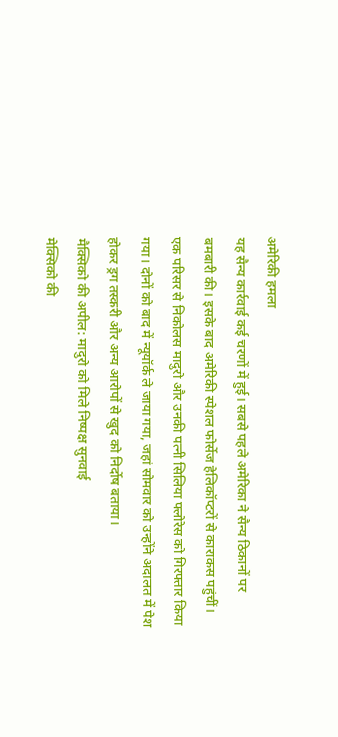अमेरिकी हमला
यह सैन्य कार्रवाई कई चरणों में हुई। सबसे पहले अमेरिका ने सैन्य ठिकानों पर बमबारी की। इसके बाद अमेरिकी स्पेशल फोर्सेज हेलिकॉप्टरों से काराकस पहुंचीं। एक परिसर से निकोलस मादुरो और उनकी पत्नी सिलिया फ्लोरेस को गिरफ्तार किया गया। दोनों को बाद में न्यूयॉर्क ले जाया गया, जहां सोमवार को उन्होंने अदालत में पेश होकर ड्रग तस्करी और अन्य आरोपों से खुद को निर्दोष बताया।
मैक्सिको की अपील: मादुरो को मिले निष्पक्ष सुनवाई
मेक्सिको की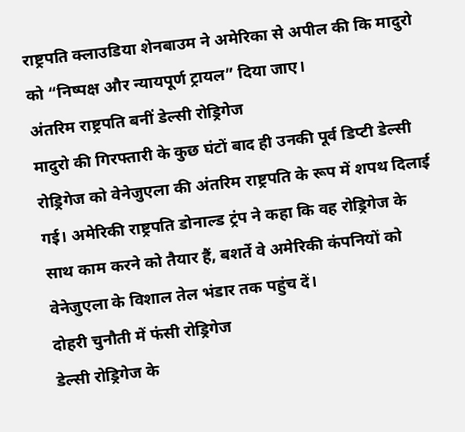राष्ट्रपति क्लाउडिया शेनबाउम ने अमेरिका से अपील की कि मादुरो को “निष्पक्ष और न्यायपूर्ण ट्रायल” दिया जाए।
अंतरिम राष्ट्रपति बनीं डेल्सी रोड्रिगेज
मादुरो की गिरफ्तारी के कुछ घंटों बाद ही उनकी पूर्व डिप्टी डेल्सी रोड्रिगेज को वेनेजुएला की अंतरिम राष्ट्रपति के रूप में शपथ दिलाई गई। अमेरिकी राष्ट्रपति डोनाल्ड ट्रंप ने कहा कि वह रोड्रिगेज के साथ काम करने को तैयार हैं, बशर्ते वे अमेरिकी कंपनियों को वेनेजुएला के विशाल तेल भंडार तक पहुंच दें।
दोहरी चुनौती में फंसी रोड्रिगेज
डेल्सी रोड्रिगेज के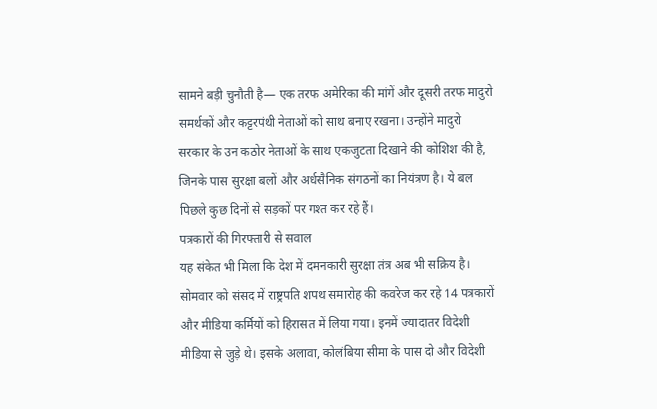सामने बड़ी चुनौती है— एक तरफ अमेरिका की मांगें और दूसरी तरफ मादुरो समर्थकों और कट्टरपंथी नेताओं को साथ बनाए रखना। उन्होंने मादुरो सरकार के उन कठोर नेताओं के साथ एकजुटता दिखाने की कोशिश की है, जिनके पास सुरक्षा बलों और अर्धसैनिक संगठनों का नियंत्रण है। ये बल पिछले कुछ दिनों से सड़कों पर गश्त कर रहे हैं।
पत्रकारों की गिरफ्तारी से सवाल
यह संकेत भी मिला कि देश में दमनकारी सुरक्षा तंत्र अब भी सक्रिय है। सोमवार को संसद में राष्ट्रपति शपथ समारोह की कवरेज कर रहे 14 पत्रकारों और मीडिया कर्मियों को हिरासत में लिया गया। इनमें ज्यादातर विदेशी मीडिया से जुड़े थे। इसके अलावा, कोलंबिया सीमा के पास दो और विदेशी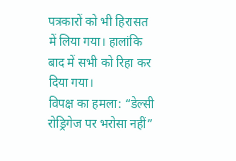पत्रकारों को भी हिरासत में लिया गया। हालांकि बाद में सभी को रिहा कर दिया गया।
विपक्ष का हमला: “डेल्सी रोड्रिगेज पर भरोसा नहीं”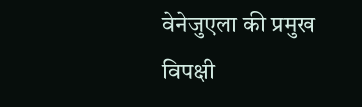वेनेजुएला की प्रमुख विपक्षी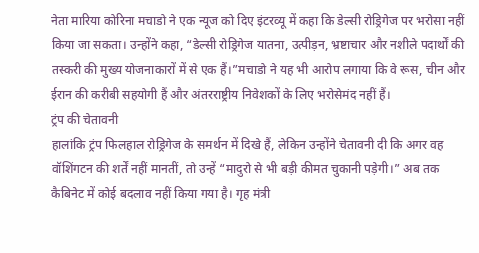नेता मारिया कोरिना मचाडो ने एक न्यूज को दिए इंटरव्यू में कहा कि डेल्सी रोड्रिगेज पर भरोसा नहीं किया जा सकता। उन्होंने कहा, “डेल्सी रोड्रिगेज यातना, उत्पीड़न, भ्रष्टाचार और नशीले पदार्थों की तस्करी की मुख्य योजनाकारों में से एक हैं।”मचाडो ने यह भी आरोप लगाया कि वे रूस, चीन और ईरान की करीबी सहयोगी हैं और अंतरराष्ट्रीय निवेशकों के लिए भरोसेमंद नहीं हैं।
ट्रंप की चेतावनी
हालांकि ट्रंप फिलहाल रोड्रिगेज के समर्थन में दिखे हैं, लेकिन उन्होंने चेतावनी दी कि अगर वह वॉशिंगटन की शर्तें नहीं मानतीं, तो उन्हें “मादुरो से भी बड़ी कीमत चुकानी पड़ेगी।” अब तक कैबिनेट में कोई बदलाव नहीं किया गया है। गृह मंत्री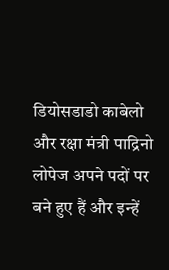डियोसडाडो काबेलो और रक्षा मंत्री पाद्रिनो लोपेज अपने पदों पर बने हुए हैं और इन्हें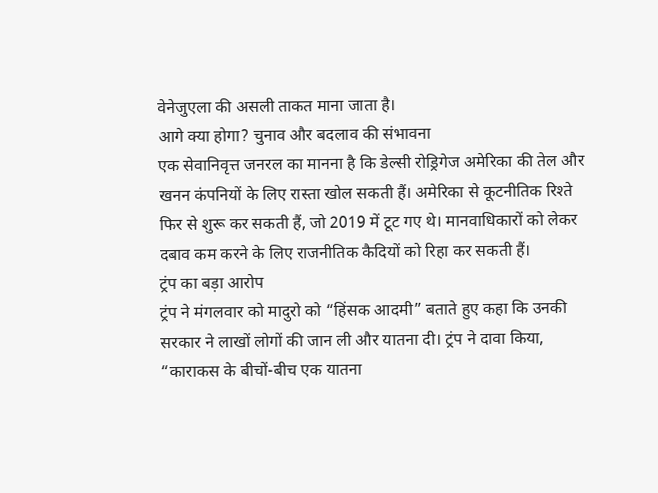वेनेजुएला की असली ताकत माना जाता है।
आगे क्या होगा? चुनाव और बदलाव की संभावना
एक सेवानिवृत्त जनरल का मानना है कि डेल्सी रोड्रिगेज अमेरिका की तेल और खनन कंपनियों के लिए रास्ता खोल सकती हैं। अमेरिका से कूटनीतिक रिश्ते फिर से शुरू कर सकती हैं, जो 2019 में टूट गए थे। मानवाधिकारों को लेकर दबाव कम करने के लिए राजनीतिक कैदियों को रिहा कर सकती हैं।
ट्रंप का बड़ा आरोप
ट्रंप ने मंगलवार को मादुरो को “हिंसक आदमी” बताते हुए कहा कि उनकी सरकार ने लाखों लोगों की जान ली और यातना दी। ट्रंप ने दावा किया, “काराकस के बीचों-बीच एक यातना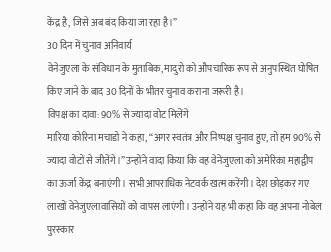केंद्र है, जिसे अब बंद किया जा रहा है।”
30 दिन में चुनाव अनिवार्य
वेनेजुएला के संविधान के मुताबिक, मादुरो को औपचारिक रूप से अनुपस्थित घोषित किए जाने के बाद 30 दिनों के भीतर चुनाव कराना जरूरी है।
विपक्ष का दावा: 90% से ज्यादा वोट मिलेंगे
मारिया कोरिना मचाडो ने कहा, “अगर स्वतंत्र और निष्पक्ष चुनाव हुए, तो हम 90% से ज्यादा वोटों से जीतेंगे।” उन्होंने वादा किया कि वह वेनेजुएला को अमेरिका महाद्वीप का ऊर्जा केंद्र बनाएंगी। सभी आपराधिक नेटवर्क खत्म करेंगी। देश छोड़कर गए लाखों वेनेजुएलावासियों को वापस लाएंगी। उन्होंने यह भी कहा कि वह अपना नोबेल पुरस्कार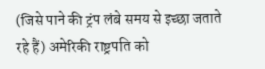(जिसे पाने की ट्रंप लंबे समय से इच्छा जताते रहे हैं) अमेरिकी राष्ट्रपति को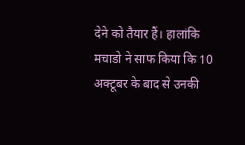देने को तैयार हैं। हालांकि मचाडो ने साफ किया कि 10 अक्टूबर के बाद से उनकी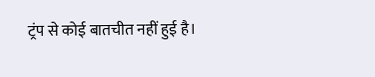ट्रंप से कोई बातचीत नहीं हुई है।